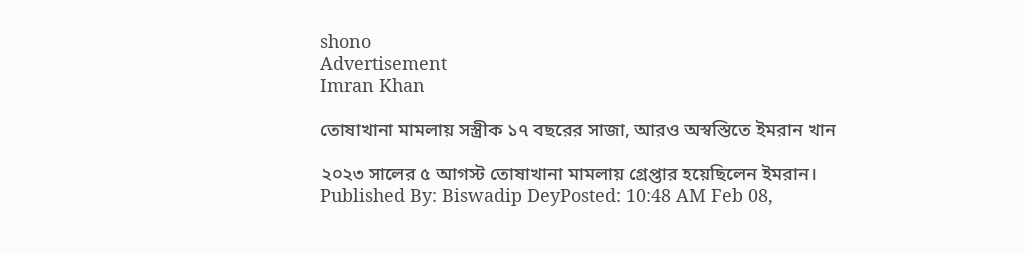shono
Advertisement
Imran Khan

তোষাখানা মামলায় সস্ত্রীক ১৭ বছরের সাজা, আরও অস্বস্তিতে ইমরান খান

২০২৩ সালের ৫ আগস্ট তোষাখানা মামলায় গ্রেপ্তার হয়েছিলেন ইমরান।
Published By: Biswadip DeyPosted: 10:48 AM Feb 08,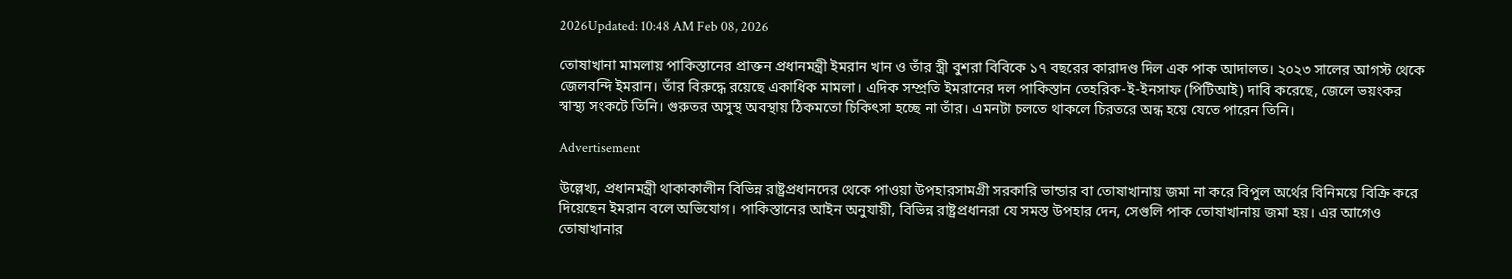2026Updated: 10:48 AM Feb 08, 2026

তোষাখানা মামলায় পাকিস্তানের প্রাক্তন প্রধানমন্ত্রী ইমরান খান ও তাঁর স্ত্রী বুশরা বিবিকে ১৭ বছরের কারাদণ্ড দিল এক পাক আদালত। ২০২৩ সালের আগস্ট থেকে জেলবন্দি ইমরান। তাঁর বিরুদ্ধে রয়েছে একাধিক মামলা। এদিক সম্প্রতি ইমরানের দল পাকিস্তান তেহরিক-ই-ইনসাফ (পিটিআই) দাবি করেছে, জেলে ভয়ংকর স্বাস্থ্য সংকটে তিনি। গুরুতর অসুস্থ অবস্থায় ঠিকমতো চিকিৎসা হচ্ছে না তাঁর। এমনটা চলতে থাকলে চিরতরে অন্ধ হয়ে যেতে পারেন তিনি।

Advertisement

উল্লেখ্য, প্রধানমন্ত্রী থাকাকালীন বিভিন্ন রাষ্ট্রপ্রধানদের থেকে পাওয়া উপহারসামগ্রী সরকারি ভান্ডার বা তোষাখানায় জমা না করে বিপুল অর্থের বিনিময়ে বিক্রি করে দিয়েছেন ইমরান বলে অভিযোগ। পাকিস্তানের আইন অনুযায়ী, বিভিন্ন রাষ্ট্রপ্রধানরা যে সমস্ত উপহার দেন, সেগুলি পাক তোষাখানায় জমা হয়। এর আগেও তোষাখানার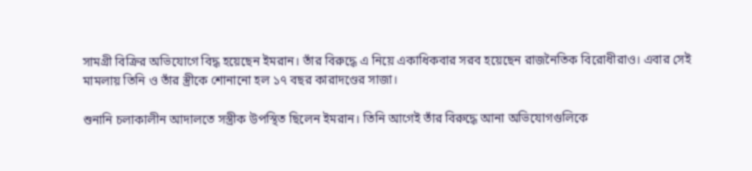সামগ্রী বিক্রির অভিযোগে বিদ্ধ হয়েছেন ইমরান। তাঁর বিরুদ্ধে এ নিয়ে একাধিকবার সরব হয়েছেন রাজনৈতিক বিরোধীরাও। এবার সেই মামলায় তিনি ও তাঁর স্ত্রীকে শোনানো হল ১৭ বছর কারাদণ্ডের সাজা।

শুনানি চলাকালীন আদালতে সস্ত্রীক উপস্থিত ছিলেন ইমরান। তিনি আগেই তাঁর বিরুদ্ধে আনা অভিযোগগুলিকে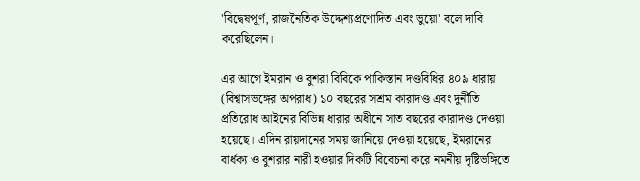'বিদ্বেষপূর্ণ, রাজনৈতিক উদ্দেশ্যপ্রণোদিত এবং ভুয়ো' বলে দাবি করেছিলেন।

এর আগে ইমরান ও বুশরা বিবিকে পাকিস্তান দণ্ডবিধির ৪০৯ ধারায় (বিশ্বাসভঙ্গের অপরাধ) ১০ বছরের সশ্রম কারাদণ্ড এবং দুর্নীতি প্রতিরোধ আইনের বিভিন্ন ধারার অধীনে সাত বছরের কারাদণ্ড দেওয়া হয়েছে। এদিন রায়দানের সময় জানিয়ে দেওয়া হয়েছে, ইমরানের বার্ধক্য ও বুশরার নারী হওয়ার দিকটি বিবেচনা করে নমনীয় দৃষ্টিভঙ্গিতে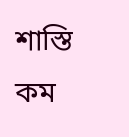শাস্তি কম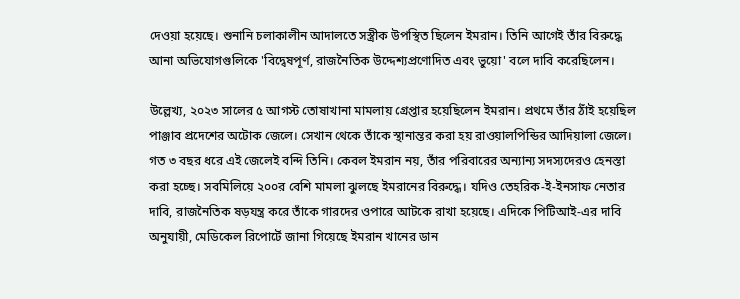দেওয়া হয়েছে। শুনানি চলাকালীন আদালতে সস্ত্রীক উপস্থিত ছিলেন ইমরান। তিনি আগেই তাঁর বিরুদ্ধে আনা অভিযোগগুলিকে 'বিদ্বেষপূর্ণ, রাজনৈতিক উদ্দেশ্যপ্রণোদিত এবং ভুয়ো' বলে দাবি করেছিলেন।

উল্লেখ্য, ২০২৩ সালের ৫ আগস্ট তোষাখানা মামলায় গ্রেপ্তার হয়েছিলেন ইমরান। প্রথমে তাঁর ঠাঁই হয়েছিল পাঞ্জাব প্রদেশের অটোক জেলে। সেখান থেকে তাঁকে স্থানান্তর করা হয় রাওয়ালপিন্ডির আদিয়ালা জেলে। গত ৩ বছর ধরে এই জেলেই বন্দি তিনি। কেবল ইমরান নয়, তাঁর পরিবারের অন্যান্য সদস্যদেরও হেনস্তা করা হচ্ছে। সবমিলিয়ে ২০০র বেশি মামলা ঝুলছে ইমরানের বিরুদ্ধে। যদিও তেহরিক-ই-ইনসাফ নেতার দাবি, রাজনৈতিক ষড়যন্ত্র করে তাঁকে গারদের ওপারে আটকে রাখা হয়েছে। এদিকে পিটিআই-এর দাবি অনুযায়ী, মেডিকেল রিপোর্টে জানা গিয়েছে ইমরান খানের ডান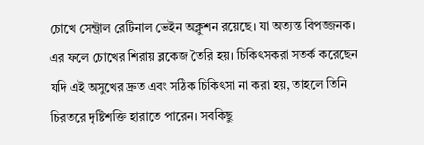চোখে সেন্ট্রাল রেটিনাল ভেইন অক্লুশন রয়েছে। যা অত্যন্ত বিপজ্জনক। এর ফলে চোখের শিরায় ব্লকেজ তৈরি হয়। চিকিৎসকরা সতর্ক করেছেন যদি এই অসুখের দ্রুত এবং সঠিক চিকিৎসা না করা হয়, তাহলে তিনি চিরতরে দৃষ্টিশক্তি হারাতে পারেন। সবকিছু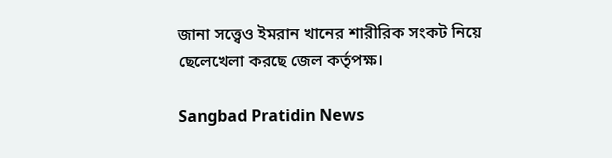জানা সত্ত্বেও ইমরান খানের শারীরিক সংকট নিয়ে ছেলেখেলা করছে জেল কর্তৃপক্ষ।

Sangbad Pratidin News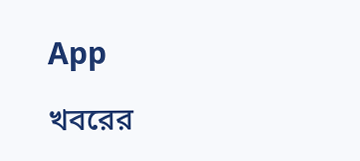App

খবরের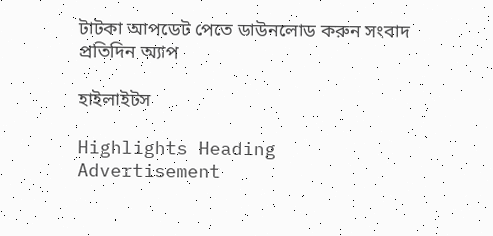টাটকা আপডেট পেতে ডাউনলোড করুন সংবাদ প্রতিদিন অ্যাপ

হাইলাইটস

Highlights Heading
Advertisement